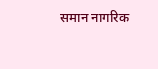समान नागरिक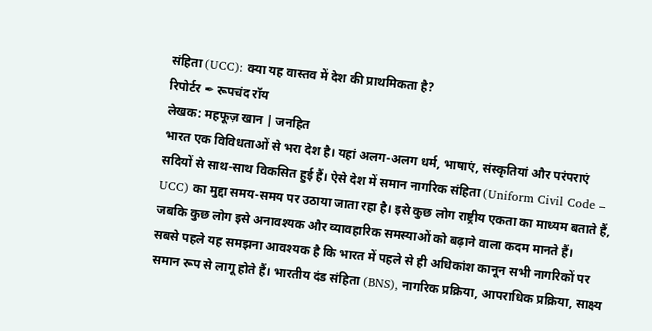संहिता (UCC): क्या यह वास्तव में देश की प्राथमिकता है?
रिपोर्टर ✒ रूपचंद रॉय
लेखक: महफूज़ खान | जनहित
भारत एक विविधताओं से भरा देश है। यहां अलग-अलग धर्म, भाषाएं, संस्कृतियां और परंपराएं सदियों से साथ-साथ विकसित हुई हैं। ऐसे देश में समान नागरिक संहिता (Uniform Civil Code – UCC) का मुद्दा समय-समय पर उठाया जाता रहा है। इसे कुछ लोग राष्ट्रीय एकता का माध्यम बताते हैं, जबकि कुछ लोग इसे अनावश्यक और व्यावहारिक समस्याओं को बढ़ाने वाला कदम मानते हैं।
सबसे पहले यह समझना आवश्यक है कि भारत में पहले से ही अधिकांश कानून सभी नागरिकों पर समान रूप से लागू होते हैं। भारतीय दंड संहिता (BNS), नागरिक प्रक्रिया, आपराधिक प्रक्रिया, साक्ष्य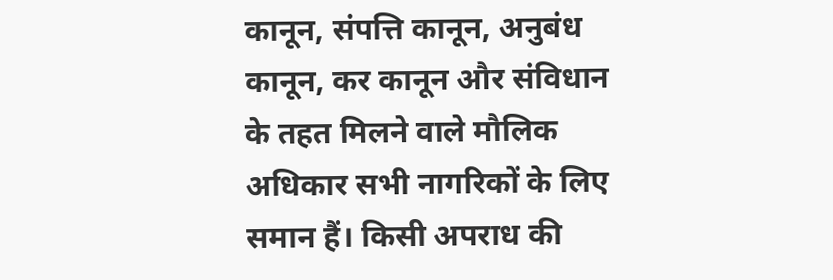कानून, संपत्ति कानून, अनुबंध कानून, कर कानून और संविधान के तहत मिलने वाले मौलिक अधिकार सभी नागरिकों के लिए समान हैं। किसी अपराध की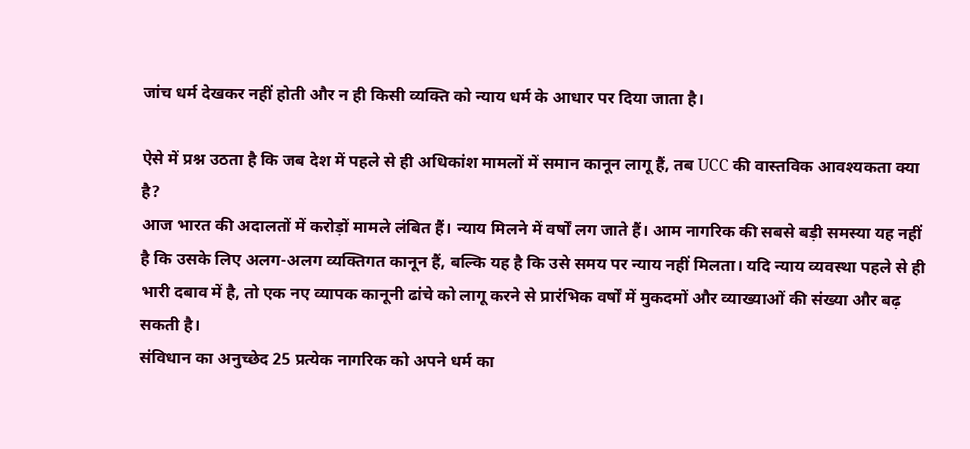जांच धर्म देखकर नहीं होती और न ही किसी व्यक्ति को न्याय धर्म के आधार पर दिया जाता है।

ऐसे में प्रश्न उठता है कि जब देश में पहले से ही अधिकांश मामलों में समान कानून लागू हैं, तब UCC की वास्तविक आवश्यकता क्या है?
आज भारत की अदालतों में करोड़ों मामले लंबित हैं। न्याय मिलने में वर्षों लग जाते हैं। आम नागरिक की सबसे बड़ी समस्या यह नहीं है कि उसके लिए अलग-अलग व्यक्तिगत कानून हैं, बल्कि यह है कि उसे समय पर न्याय नहीं मिलता। यदि न्याय व्यवस्था पहले से ही भारी दबाव में है, तो एक नए व्यापक कानूनी ढांचे को लागू करने से प्रारंभिक वर्षों में मुकदमों और व्याख्याओं की संख्या और बढ़ सकती है।
संविधान का अनुच्छेद 25 प्रत्येक नागरिक को अपने धर्म का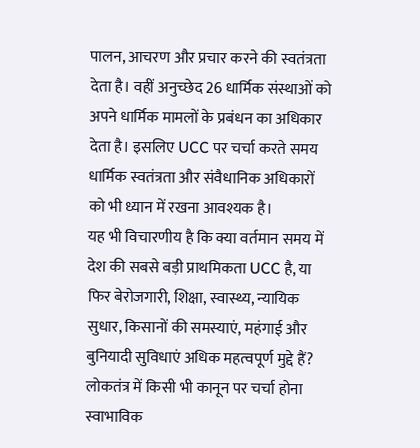पालन, आचरण और प्रचार करने की स्वतंत्रता देता है। वहीं अनुच्छेद 26 धार्मिक संस्थाओं को अपने धार्मिक मामलों के प्रबंधन का अधिकार देता है। इसलिए UCC पर चर्चा करते समय धार्मिक स्वतंत्रता और संवैधानिक अधिकारों को भी ध्यान में रखना आवश्यक है।
यह भी विचारणीय है कि क्या वर्तमान समय में देश की सबसे बड़ी प्राथमिकता UCC है, या फिर बेरोजगारी, शिक्षा, स्वास्थ्य, न्यायिक सुधार, किसानों की समस्याएं, महंगाई और बुनियादी सुविधाएं अधिक महत्वपूर्ण मुद्दे हैं?
लोकतंत्र में किसी भी कानून पर चर्चा होना स्वाभाविक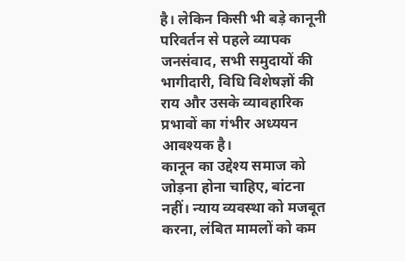है। लेकिन किसी भी बड़े कानूनी परिवर्तन से पहले व्यापक जनसंवाद, सभी समुदायों की भागीदारी, विधि विशेषज्ञों की राय और उसके व्यावहारिक प्रभावों का गंभीर अध्ययन आवश्यक है।
कानून का उद्देश्य समाज को जोड़ना होना चाहिए, बांटना नहीं। न्याय व्यवस्था को मजबूत करना, लंबित मामलों को कम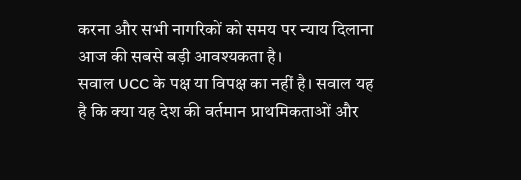करना और सभी नागरिकों को समय पर न्याय दिलाना आज की सबसे बड़ी आवश्यकता है।
सवाल UCC के पक्ष या विपक्ष का नहीं है। सवाल यह है कि क्या यह देश की वर्तमान प्राथमिकताओं और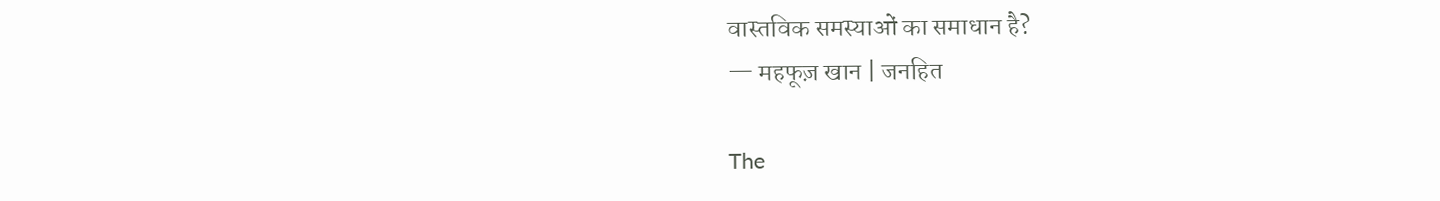वास्तविक समस्याओं का समाधान है?
— महफूज़ खान | जनहित

The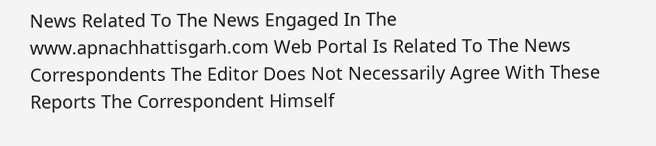News Related To The News Engaged In The www.apnachhattisgarh.com Web Portal Is Related To The News Correspondents The Editor Does Not Necessarily Agree With These Reports The Correspondent Himself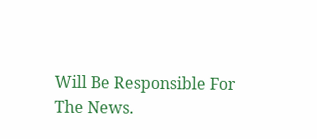Will Be Responsible For The News.